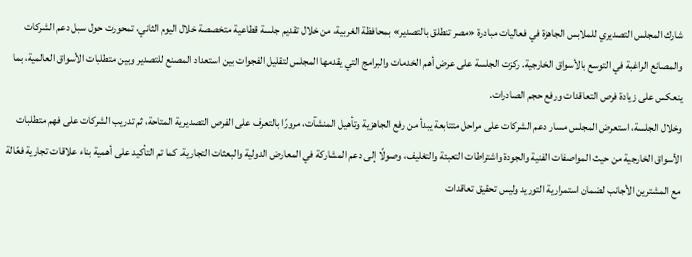شارك المجلس التصديري للملابس الجاهزة في فعاليات مبادرة «مصر تنطلق بالتصدير» بمحافظة الغربية، من خلال تقديم جلسة قطاعية متخصصة خلال اليوم الثاني، تمحورت حول سبل دعم الشركات والمصانع الراغبة في التوسع بالأسواق الخارجية. ركزت الجلسة على عرض أهم الخدمات والبرامج التي يقدمها المجلس لتقليل الفجوات بين استعداد المصنع للتصدير وبين متطلبات الأسواق العالمية، بما ينعكس على زيادة فرص التعاقدات ورفع حجم الصادرات.
وخلال الجلسة، استعرض المجلس مسار دعم الشركات على مراحل متتابعة يبدأ من رفع الجاهزية وتأهيل المنشآت، مرورًا بالتعرف على الفرص التصديرية المتاحة، ثم تدريب الشركات على فهم متطلبات الأسواق الخارجية من حيث المواصفات الفنية والجودة واشتراطات التعبئة والتغليف، وصولًا إلى دعم المشاركة في المعارض الدولية والبعثات التجارية. كما تم التأكيد على أهمية بناء علاقات تجارية فعّالة مع المشترين الأجانب لضمان استمرارية التوريد وليس تحقيق تعاقدات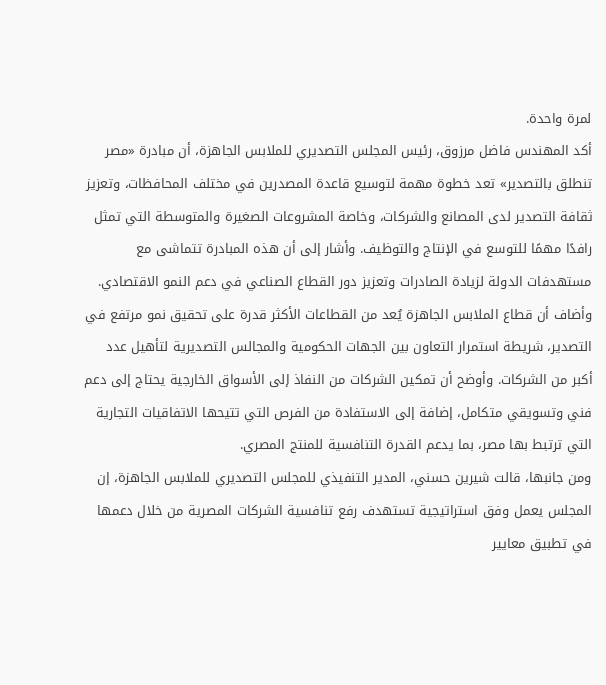لمرة واحدة.
أكد المهندس فاضل مرزوق، رئيس المجلس التصديري للملابس الجاهزة، أن مبادرة «مصر تنطلق بالتصدير» تعد خطوة مهمة لتوسيع قاعدة المصدرين في مختلف المحافظات، وتعزيز ثقافة التصدير لدى المصانع والشركات، وخاصة المشروعات الصغيرة والمتوسطة التي تمثل رافدًا مهمًا للتوسع في الإنتاج والتوظيف. وأشار إلى أن هذه المبادرة تتماشى مع مستهدفات الدولة لزيادة الصادرات وتعزيز دور القطاع الصناعي في دعم النمو الاقتصادي.
وأضاف أن قطاع الملابس الجاهزة يُعد من القطاعات الأكثر قدرة على تحقيق نمو مرتفع في التصدير، شريطة استمرار التعاون بين الجهات الحكومية والمجالس التصديرية لتأهيل عدد أكبر من الشركات. وأوضح أن تمكين الشركات من النفاذ إلى الأسواق الخارجية يحتاج إلى دعم فني وتسويقي متكامل، إضافة إلى الاستفادة من الفرص التي تتيحها الاتفاقيات التجارية التي ترتبط بها مصر، بما يدعم القدرة التنافسية للمنتج المصري.
ومن جانبها، قالت شيرين حسني، المدير التنفيذي للمجلس التصديري للملابس الجاهزة، إن المجلس يعمل وفق استراتيجية تستهدف رفع تنافسية الشركات المصرية من خلال دعمها في تطبيق معايير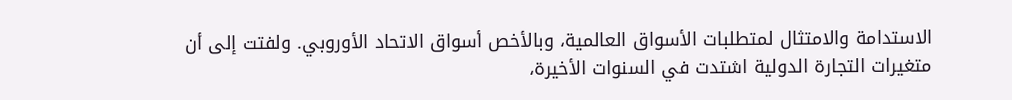الاستدامة والامتثال لمتطلبات الأسواق العالمية، وبالأخص أسواق الاتحاد الأوروبي. ولفتت إلى أن متغيرات التجارة الدولية اشتدت في السنوات الأخيرة،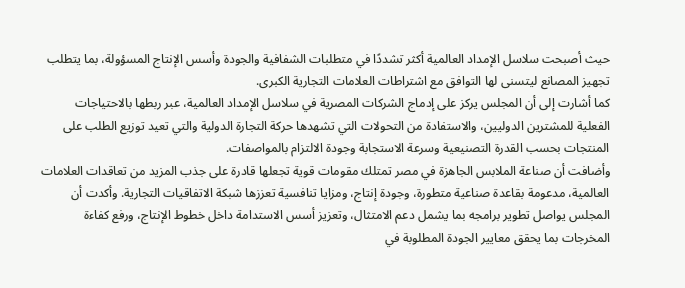حيث أصبحت سلاسل الإمداد العالمية أكثر تشددًا في متطلبات الشفافية والجودة وأسس الإنتاج المسؤولة، بما يتطلب تجهيز المصانع ليتسنى لها التوافق مع اشتراطات العلامات التجارية الكبرى.
كما أشارت إلى أن المجلس يركز على إدماج الشركات المصرية في سلاسل الإمداد العالمية، عبر ربطها بالاحتياجات الفعلية للمشترين الدوليين، والاستفادة من التحولات التي تشهدها حركة التجارة الدولية والتي تعيد توزيع الطلب على المنتجات بحسب القدرة التصنيعية وسرعة الاستجابة وجودة الالتزام بالمواصفات.
وأضافت أن صناعة الملابس الجاهزة في مصر تمتلك مقومات قوية تجعلها قادرة على جذب المزيد من تعاقدات العلامات العالمية، مدعومة بقاعدة صناعية متطورة، وجودة إنتاج، ومزايا تنافسية تعززها شبكة الاتفاقيات التجارية. وأكدت أن المجلس يواصل تطوير برامجه بما يشمل دعم الامتثال، وتعزيز أسس الاستدامة داخل خطوط الإنتاج، ورفع كفاءة المخرجات بما يحقق معايير الجودة المطلوبة في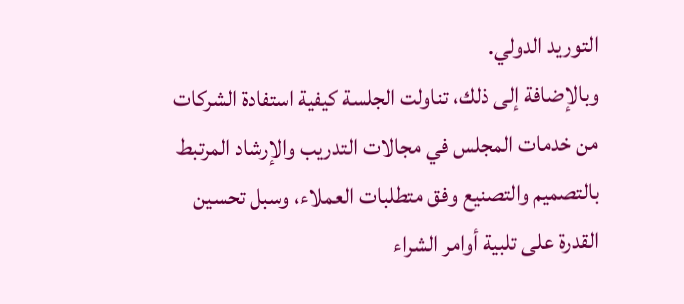التوريد الدولي.
وبالإضافة إلى ذلك، تناولت الجلسة كيفية استفادة الشركات من خدمات المجلس في مجالات التدريب والإرشاد المرتبط بالتصميم والتصنيع وفق متطلبات العملاء، وسبل تحسين القدرة على تلبية أوامر الشراء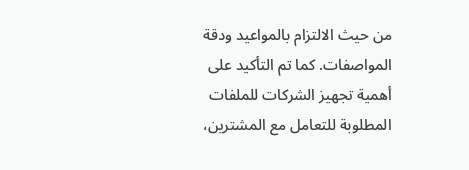من حيث الالتزام بالمواعيد ودقة المواصفات. كما تم التأكيد على أهمية تجهيز الشركات للملفات المطلوبة للتعامل مع المشترين،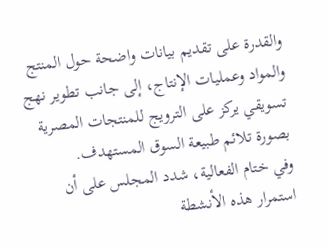والقدرة على تقديم بيانات واضحة حول المنتج والمواد وعمليات الإنتاج، إلى جانب تطوير نهج تسويقي يركز على الترويج للمنتجات المصرية بصورة تلائم طبيعة السوق المستهدف.
وفي ختام الفعالية، شدد المجلس على أن استمرار هذه الأنشطة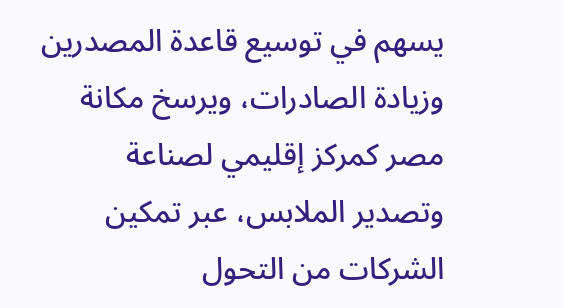يسهم في توسيع قاعدة المصدرين وزيادة الصادرات، ويرسخ مكانة مصر كمركز إقليمي لصناعة وتصدير الملابس، عبر تمكين الشركات من التحول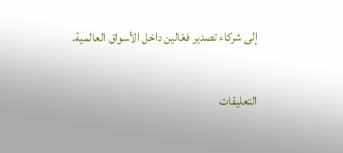إلى شركاء تصدير فعّالين داخل الأسواق العالمية.

التعليقات